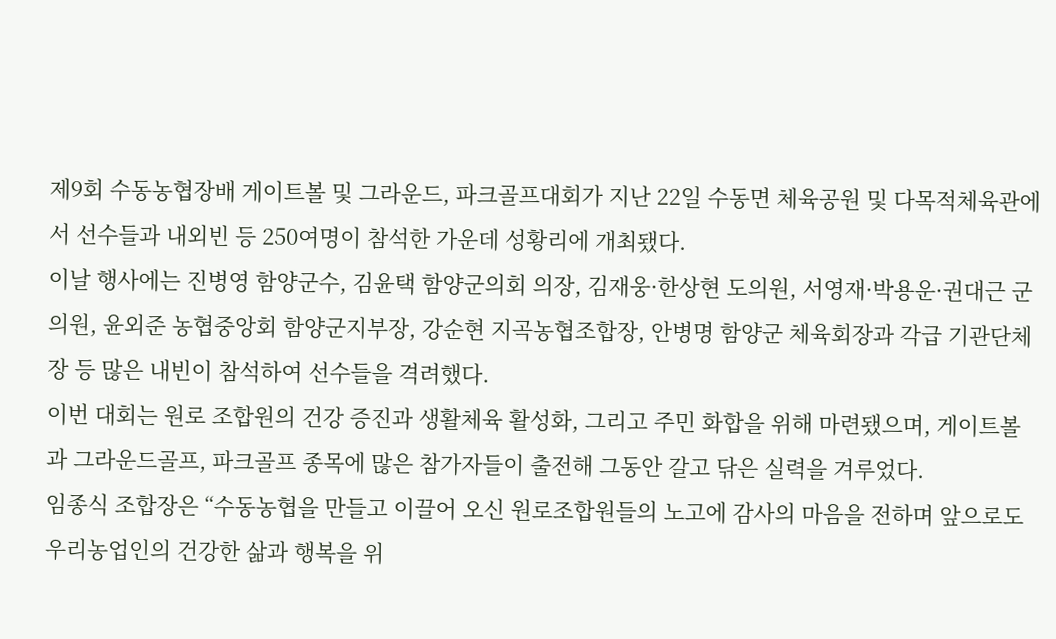제9회 수동농협장배 게이트볼 및 그라운드, 파크골프대회가 지난 22일 수동면 체육공원 및 다목적체육관에서 선수들과 내외빈 등 250여명이 참석한 가운데 성황리에 개최됐다.
이날 행사에는 진병영 함양군수, 김윤택 함양군의회 의장, 김재웅·한상현 도의원, 서영재·박용운·권대근 군의원, 윤외준 농협중앙회 함양군지부장, 강순현 지곡농협조합장, 안병명 함양군 체육회장과 각급 기관단체장 등 많은 내빈이 참석하여 선수들을 격려했다.
이번 대회는 원로 조합원의 건강 증진과 생활체육 활성화, 그리고 주민 화합을 위해 마련됐으며, 게이트볼과 그라운드골프, 파크골프 종목에 많은 참가자들이 출전해 그동안 갈고 닦은 실력을 겨루었다.
임종식 조합장은 “수동농협을 만들고 이끌어 오신 원로조합원들의 노고에 감사의 마음을 전하며 앞으로도 우리농업인의 건강한 삶과 행복을 위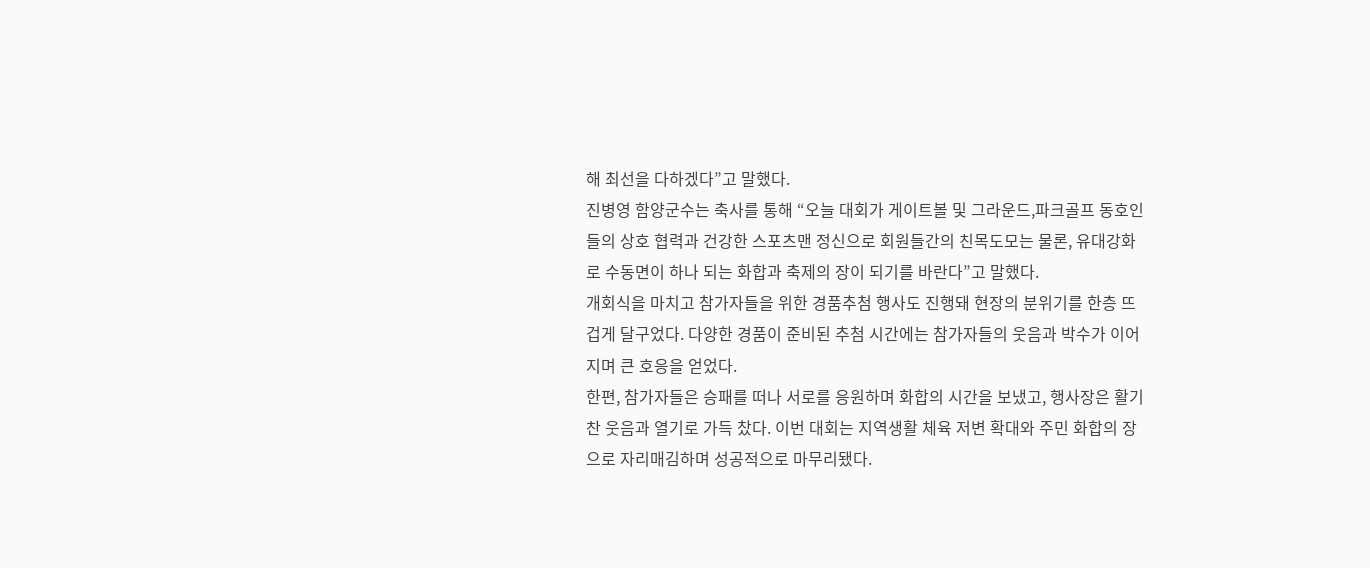해 최선을 다하겠다”고 말했다.
진병영 함양군수는 축사를 통해 “오늘 대회가 게이트볼 및 그라운드,파크골프 동호인들의 상호 협력과 건강한 스포츠맨 정신으로 회원들간의 친목도모는 물론, 유대강화로 수동면이 하나 되는 화합과 축제의 장이 되기를 바란다”고 말했다.
개회식을 마치고 참가자들을 위한 경품추첨 행사도 진행돼 현장의 분위기를 한층 뜨겁게 달구었다. 다양한 경품이 준비된 추첨 시간에는 참가자들의 웃음과 박수가 이어지며 큰 호응을 얻었다.
한편, 참가자들은 승패를 떠나 서로를 응원하며 화합의 시간을 보냈고, 행사장은 활기찬 웃음과 열기로 가득 찼다. 이번 대회는 지역생활 체육 저변 확대와 주민 화합의 장으로 자리매김하며 성공적으로 마무리됐다.